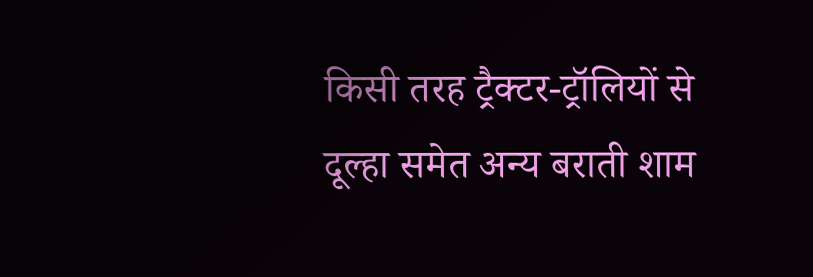किसी तरह ट्रैक्टर-ट्रॉलियों से दूल्हा समेत अन्य बराती शाम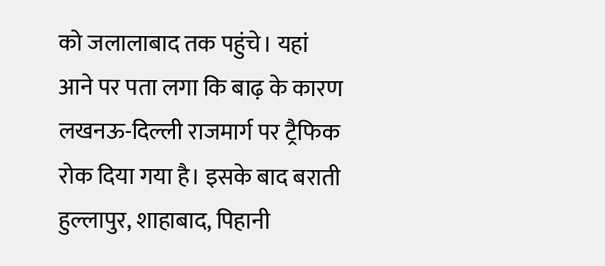को जलालाबाद तक पहुंचे। यहां आने पर पता लगा कि बाढ़ के कारण लखनऊ-दिल्ली राजमार्ग पर ट्रैफिक रोक दिया गया है। इसके बाद बराती हुल्लापुर, शाहाबाद, पिहानी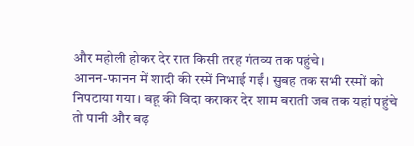और महोली होकर देर रात किसी तरह गंतव्य तक पहुंचे।
आनन-फानन में शादी की रस्में निभाई गईं। सुबह तक सभी रस्मों को निपटाया गया। बहू की विदा कराकर देर शाम बराती जब तक यहां पहुंचे तो पानी और बढ़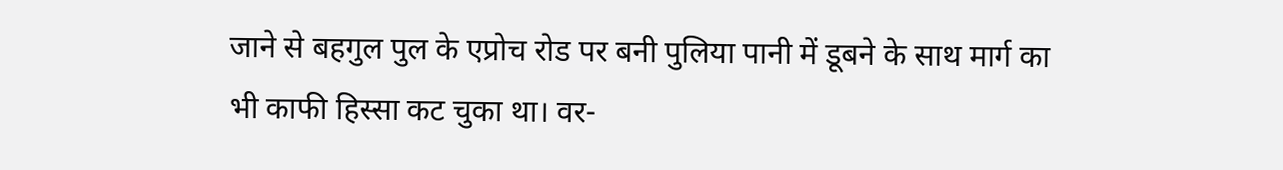जाने से बहगुल पुल के एप्रोच रोड पर बनी पुलिया पानी में डूबने के साथ मार्ग का भी काफी हिस्सा कट चुका था। वर-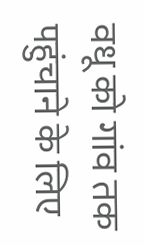वधू को गांव तक पहुंचाने के लिए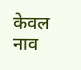केवल नाव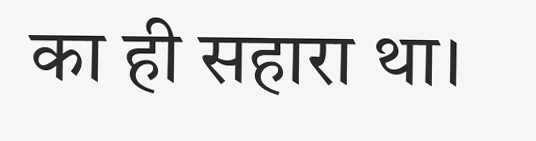का ही सहारा था।